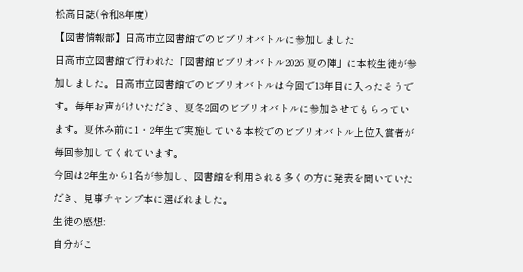松高日誌(令和8年度)
【図書情報部】日高市立図書館でのビブリオバトルに参加しました
日高市立図書館で行われた「図書館ビブリオバトル2026 夏の陣」に本校生徒が参加しました。日高市立図書館でのビブリオバトルは今回で13年目に入ったそうです。毎年お声がけいただき、夏冬2回のビブリオバトルに参加させてもらっています。夏休み前に1・2年生で実施している本校でのビブリオバトル上位入賞者が毎回参加してくれています。
今回は2年生から1名が参加し、図書館を利用される多くの方に発表を聞いていただき、見事チャンプ本に選ばれました。
生徒の感想:
自分がこ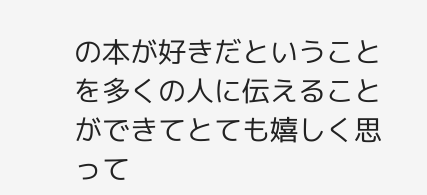の本が好きだということを多くの人に伝えることができてとても嬉しく思って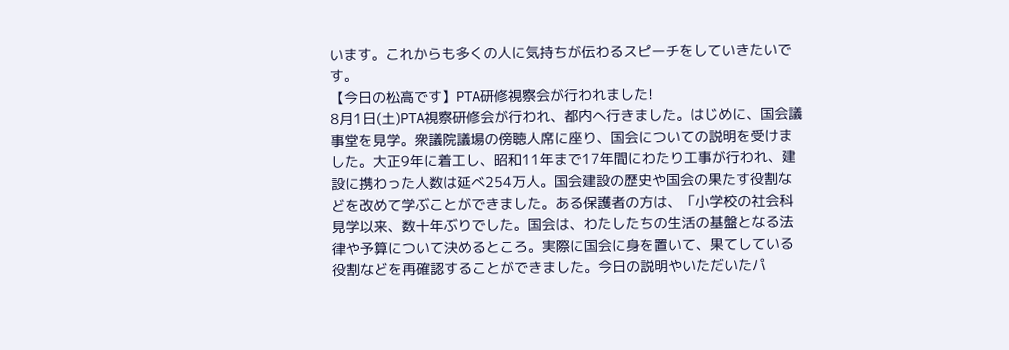います。これからも多くの人に気持ちが伝わるスピーチをしていきたいです。
【今日の松高です】PTA研修視察会が行われました!
8月1日(土)PTA視察研修会が行われ、都内へ行きました。はじめに、国会議事堂を見学。衆議院議場の傍聴人席に座り、国会についての説明を受けました。大正9年に着工し、昭和11年まで17年間にわたり工事が行われ、建設に携わった人数は延べ254万人。国会建設の歴史や国会の果たす役割などを改めて学ぶことができました。ある保護者の方は、「小学校の社会科見学以来、数十年ぶりでした。国会は、わたしたちの生活の基盤となる法律や予算について決めるところ。実際に国会に身を置いて、果てしている役割などを再確認することができました。今日の説明やいただいたパ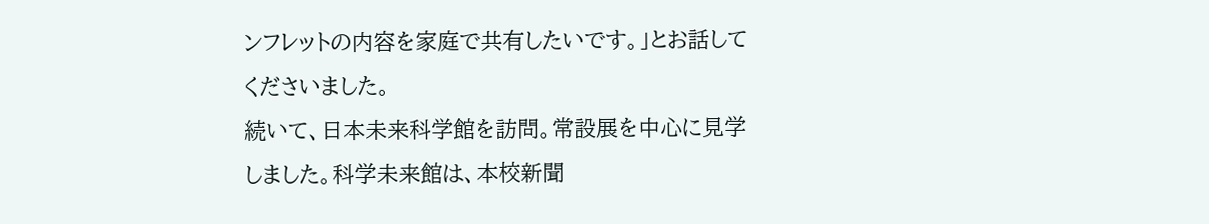ンフレットの内容を家庭で共有したいです。」とお話してくださいました。
続いて、日本未来科学館を訪問。常設展を中心に見学しました。科学未来館は、本校新聞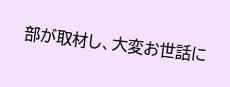部が取材し、大変お世話に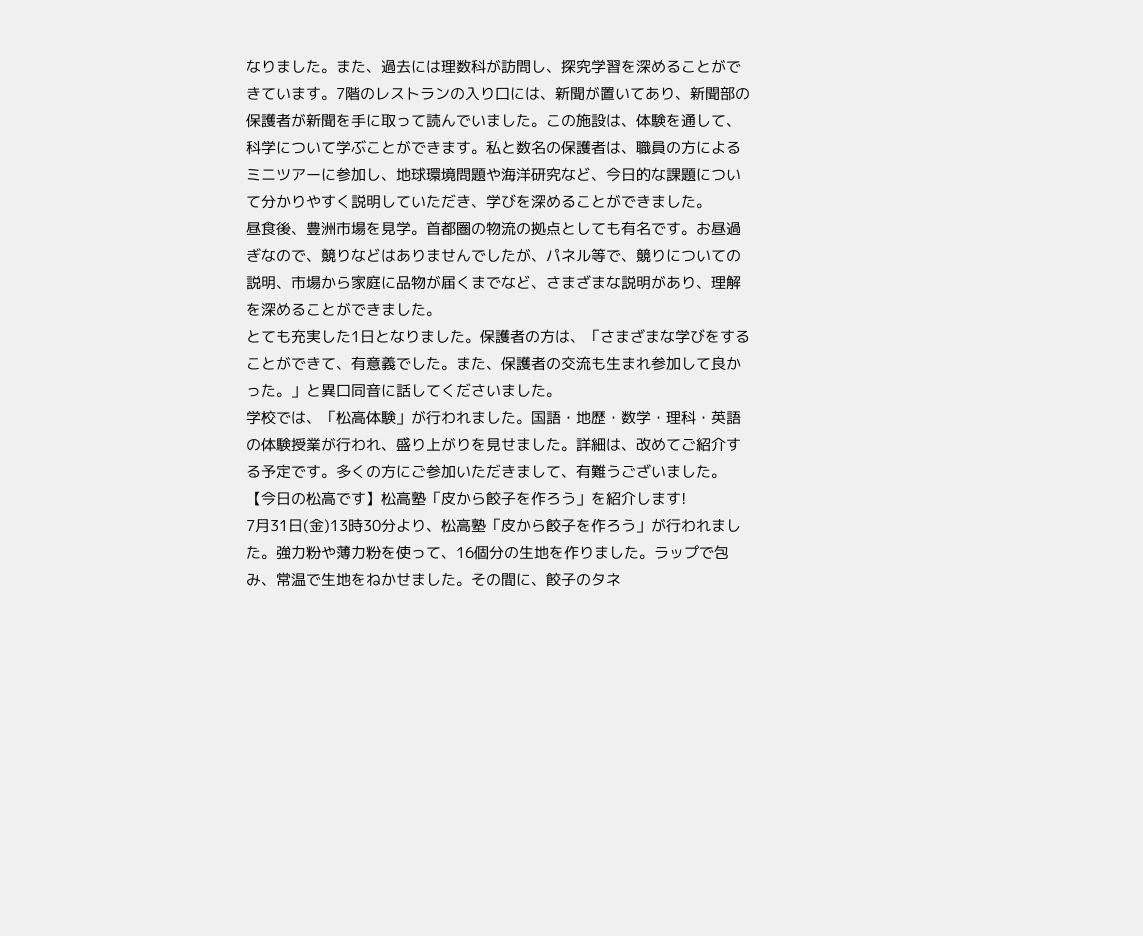なりました。また、過去には理数科が訪問し、探究学習を深めることができています。7階のレストランの入り口には、新聞が置いてあり、新聞部の保護者が新聞を手に取って読んでいました。この施設は、体験を通して、科学について学ぶことができます。私と数名の保護者は、職員の方によるミニツアーに参加し、地球環境問題や海洋研究など、今日的な課題について分かりやすく説明していただき、学びを深めることができました。
昼食後、豊洲市場を見学。首都圏の物流の拠点としても有名です。お昼過ぎなので、競りなどはありませんでしたが、パネル等で、競りについての説明、市場から家庭に品物が届くまでなど、さまざまな説明があり、理解を深めることができました。
とても充実した1日となりました。保護者の方は、「さまざまな学びをすることができて、有意義でした。また、保護者の交流も生まれ参加して良かった。」と異口同音に話してくださいました。
学校では、「松高体験」が行われました。国語・地歴・数学・理科・英語の体験授業が行われ、盛り上がりを見せました。詳細は、改めてご紹介する予定です。多くの方にご参加いただきまして、有難うございました。
【今日の松高です】松高塾「皮から餃子を作ろう」を紹介します!
7月31日(金)13時30分より、松高塾「皮から餃子を作ろう」が行われました。強力粉や薄力粉を使って、16個分の生地を作りました。ラップで包み、常温で生地をねかせました。その間に、餃子のタネ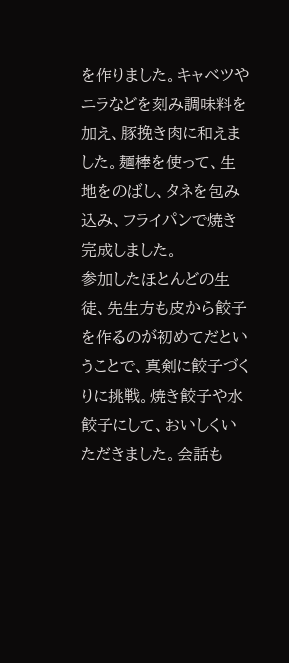を作りました。キャベツやニラなどを刻み調味料を加え、豚挽き肉に和えました。麺棒を使って、生地をのばし、タネを包み込み、フライパンで焼き完成しました。
参加したほとんどの生徒、先生方も皮から餃子を作るのが初めてだということで、真剣に餃子づくりに挑戦。焼き餃子や水餃子にして、おいしくいただきました。会話も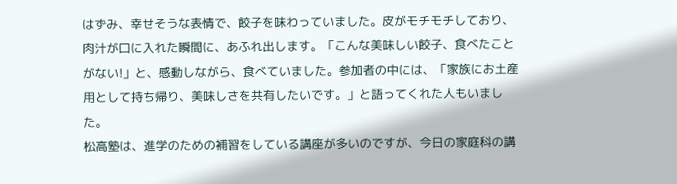はずみ、幸せそうな表情で、餃子を味わっていました。皮がモチモチしており、肉汁が口に入れた瞬間に、あふれ出します。「こんな美味しい餃子、食べたことがない!」と、感動しながら、食べていました。参加者の中には、「家族にお土産用として持ち帰り、美味しさを共有したいです。」と語ってくれた人もいました。
松高塾は、進学のための補習をしている講座が多いのですが、今日の家庭科の講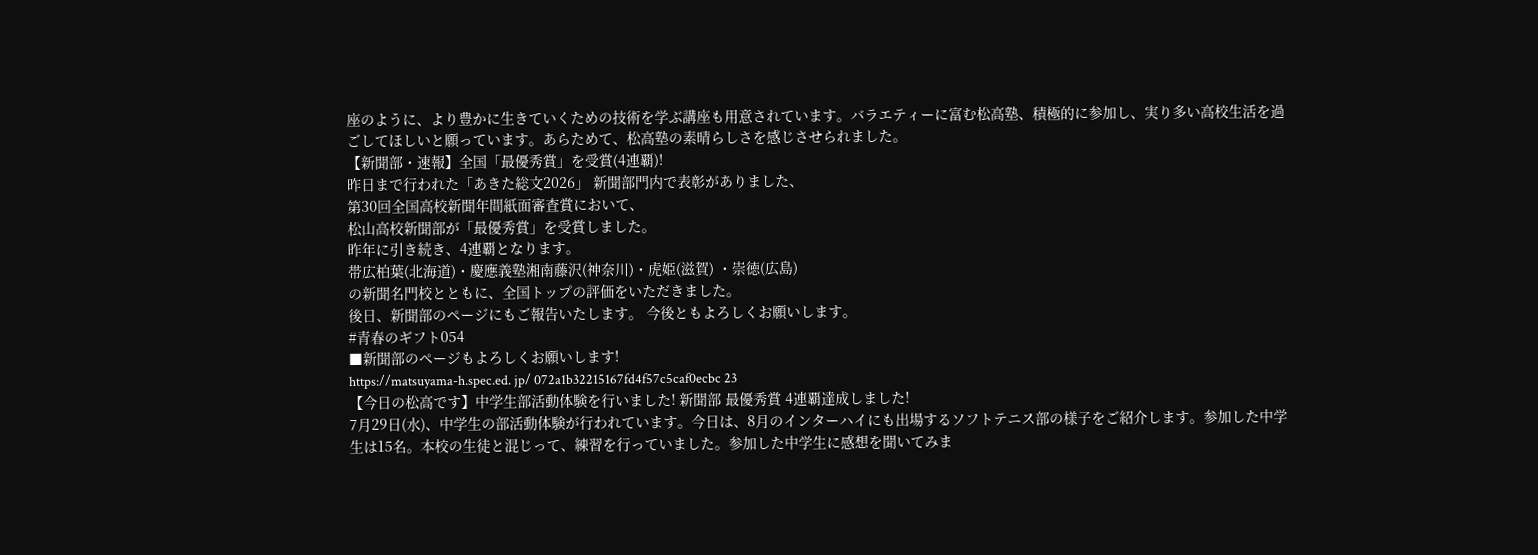座のように、より豊かに生きていくための技術を学ぶ講座も用意されています。バラエティーに富む松高塾、積極的に参加し、実り多い高校生活を過ごしてほしいと願っています。あらためて、松高塾の素晴らしさを感じさせられました。
【新聞部・速報】全国「最優秀賞」を受賞(4連覇)!
昨日まで行われた「あきた総文2026」 新聞部門内で表彰がありました、
第30回全国高校新聞年間紙面審査賞において、
松山高校新聞部が「最優秀賞」を受賞しました。
昨年に引き続き、4連覇となります。
帯広柏葉(北海道)・慶應義塾湘南藤沢(神奈川)・虎姫(滋賀) ・崇徳(広島)
の新聞名門校とともに、全国トップの評価をいただきました。
後日、新聞部のページにもご報告いたします。 今後ともよろしくお願いします。
#青春のギフト054
■新聞部のページもよろしくお願いします!
https://matsuyama-h.spec.ed. jp/ 072a1b32215167fd4f57c5caf0ecbc 23
【今日の松高です】中学生部活動体験を行いました! 新聞部 最優秀賞 4連覇達成しました!
7月29日(水)、中学生の部活動体験が行われています。今日は、8月のインターハイにも出場するソフトテニス部の様子をご紹介します。参加した中学生は15名。本校の生徒と混じって、練習を行っていました。参加した中学生に感想を聞いてみま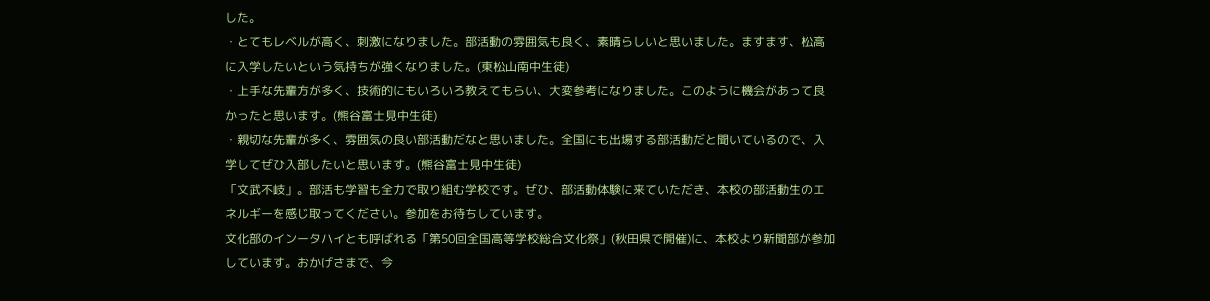した。
・とてもレベルが高く、刺激になりました。部活動の雰囲気も良く、素晴らしいと思いました。ますます、松高に入学したいという気持ちが強くなりました。(東松山南中生徒)
・上手な先輩方が多く、技術的にもいろいろ教えてもらい、大変参考になりました。このように機会があって良かったと思います。(熊谷富士見中生徒)
・親切な先輩が多く、雰囲気の良い部活動だなと思いました。全国にも出場する部活動だと聞いているので、入学してぜひ入部したいと思います。(熊谷富士見中生徒)
「文武不岐」。部活も学習も全力で取り組む学校です。ぜひ、部活動体験に来ていただき、本校の部活動生のエネルギーを感じ取ってください。参加をお待ちしています。
文化部のインータハイとも呼ばれる「第50回全国高等学校総合文化祭」(秋田県で開催)に、本校より新聞部が参加しています。おかげさまで、今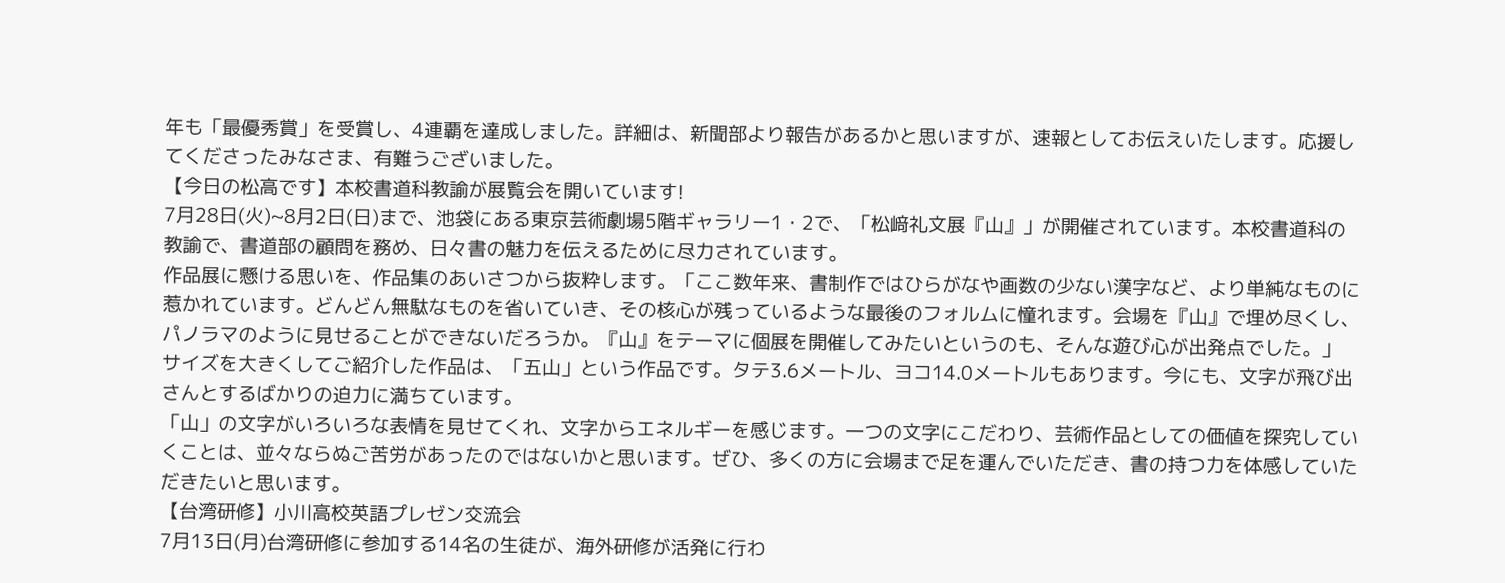年も「最優秀賞」を受賞し、4連覇を達成しました。詳細は、新聞部より報告があるかと思いますが、速報としてお伝えいたします。応援してくださったみなさま、有難うございました。
【今日の松高です】本校書道科教諭が展覧会を開いています!
7月28日(火)~8月2日(日)まで、池袋にある東京芸術劇場5階ギャラリー1・2で、「松﨑礼文展『山』」が開催されています。本校書道科の教諭で、書道部の顧問を務め、日々書の魅力を伝えるために尽力されています。
作品展に懸ける思いを、作品集のあいさつから抜粋します。「ここ数年来、書制作ではひらがなや画数の少ない漢字など、より単純なものに惹かれています。どんどん無駄なものを省いていき、その核心が残っているような最後のフォルムに憧れます。会場を『山』で埋め尽くし、パノラマのように見せることができないだろうか。『山』をテーマに個展を開催してみたいというのも、そんな遊び心が出発点でした。」
サイズを大きくしてご紹介した作品は、「五山」という作品です。タテ3.6メートル、ヨコ14.0メートルもあります。今にも、文字が飛び出さんとするばかりの迫力に満ちています。
「山」の文字がいろいろな表情を見せてくれ、文字からエネルギーを感じます。一つの文字にこだわり、芸術作品としての価値を探究していくことは、並々ならぬご苦労があったのではないかと思います。ぜひ、多くの方に会場まで足を運んでいただき、書の持つ力を体感していただきたいと思います。
【台湾研修】小川高校英語プレゼン交流会
7月13日(月)台湾研修に参加する14名の生徒が、海外研修が活発に行わ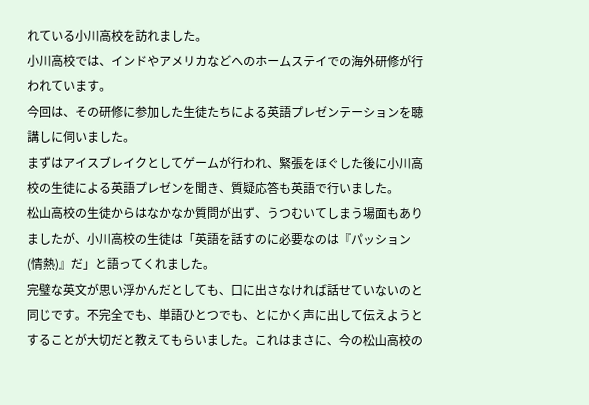れている小川高校を訪れました。
小川高校では、インドやアメリカなどへのホームステイでの海外研修が行われています。
今回は、その研修に参加した生徒たちによる英語プレゼンテーションを聴講しに伺いました。
まずはアイスブレイクとしてゲームが行われ、緊張をほぐした後に小川高校の生徒による英語プレゼンを聞き、質疑応答も英語で行いました。
松山高校の生徒からはなかなか質問が出ず、うつむいてしまう場面もありましたが、小川高校の生徒は「英語を話すのに必要なのは『パッション(情熱)』だ」と語ってくれました。
完璧な英文が思い浮かんだとしても、口に出さなければ話せていないのと同じです。不完全でも、単語ひとつでも、とにかく声に出して伝えようとすることが大切だと教えてもらいました。これはまさに、今の松山高校の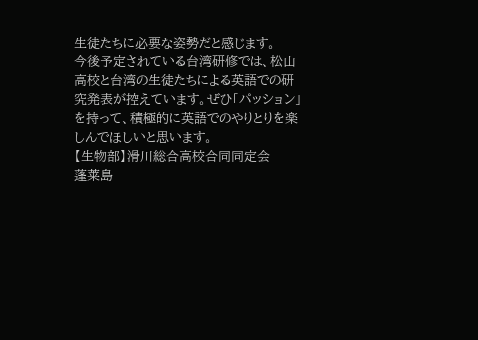生徒たちに必要な姿勢だと感じます。
今後予定されている台湾研修では、松山高校と台湾の生徒たちによる英語での研究発表が控えています。ぜひ「パッション」を持って、積極的に英語でのやりとりを楽しんでほしいと思います。
【生物部】滑川総合高校合同同定会
蓬莱島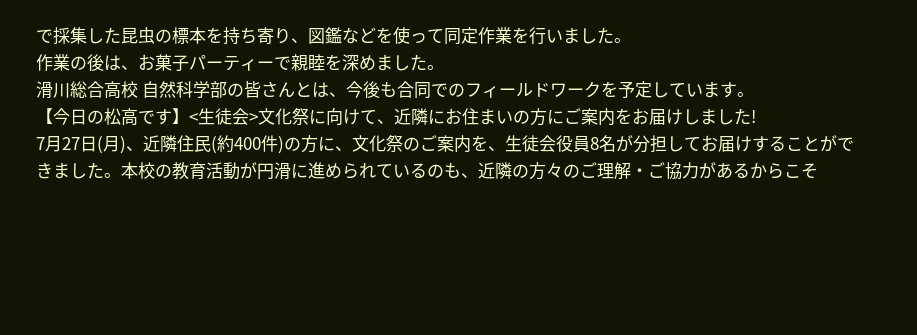で採集した昆虫の標本を持ち寄り、図鑑などを使って同定作業を行いました。
作業の後は、お菓子パーティーで親睦を深めました。
滑川総合高校 自然科学部の皆さんとは、今後も合同でのフィールドワークを予定しています。
【今日の松高です】<生徒会>文化祭に向けて、近隣にお住まいの方にご案内をお届けしました!
7月27日(月)、近隣住民(約400件)の方に、文化祭のご案内を、生徒会役員8名が分担してお届けすることができました。本校の教育活動が円滑に進められているのも、近隣の方々のご理解・ご協力があるからこそ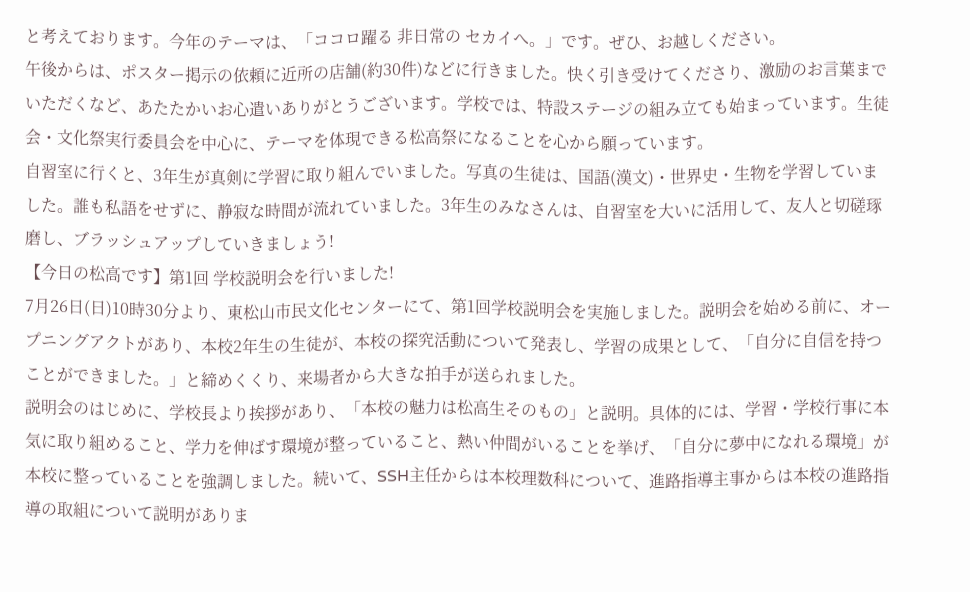と考えております。今年のテーマは、「ココロ躍る 非日常の セカイへ。」です。ぜひ、お越しください。
午後からは、ポスター掲示の依頼に近所の店舗(約30件)などに行きました。快く引き受けてくださり、激励のお言葉までいただくなど、あたたかいお心遣いありがとうございます。学校では、特設ステージの組み立ても始まっています。生徒会・文化祭実行委員会を中心に、テーマを体現できる松高祭になることを心から願っています。
自習室に行くと、3年生が真剣に学習に取り組んでいました。写真の生徒は、国語(漢文)・世界史・生物を学習していました。誰も私語をせずに、静寂な時間が流れていました。3年生のみなさんは、自習室を大いに活用して、友人と切磋琢磨し、ブラッシュアップしていきましょう!
【今日の松高です】第1回 学校説明会を行いました!
7月26日(日)10時30分より、東松山市民文化センターにて、第1回学校説明会を実施しました。説明会を始める前に、オープニングアクトがあり、本校2年生の生徒が、本校の探究活動について発表し、学習の成果として、「自分に自信を持つことができました。」と締めくくり、来場者から大きな拍手が送られました。
説明会のはじめに、学校長より挨拶があり、「本校の魅力は松高生そのもの」と説明。具体的には、学習・学校行事に本気に取り組めること、学力を伸ばす環境が整っていること、熱い仲間がいることを挙げ、「自分に夢中になれる環境」が本校に整っていることを強調しました。続いて、SSH主任からは本校理数科について、進路指導主事からは本校の進路指導の取組について説明がありま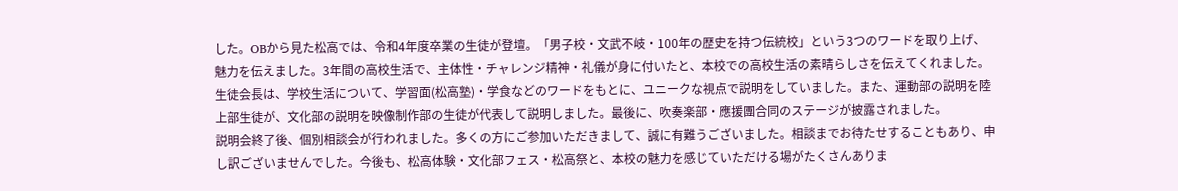した。OBから見た松高では、令和4年度卒業の生徒が登壇。「男子校・文武不岐・100年の歴史を持つ伝統校」という3つのワードを取り上げ、魅力を伝えました。3年間の高校生活で、主体性・チャレンジ精神・礼儀が身に付いたと、本校での高校生活の素晴らしさを伝えてくれました。生徒会長は、学校生活について、学習面(松高塾)・学食などのワードをもとに、ユニークな視点で説明をしていました。また、運動部の説明を陸上部生徒が、文化部の説明を映像制作部の生徒が代表して説明しました。最後に、吹奏楽部・應援團合同のステージが披露されました。
説明会終了後、個別相談会が行われました。多くの方にご参加いただきまして、誠に有難うございました。相談までお待たせすることもあり、申し訳ございませんでした。今後も、松高体験・文化部フェス・松高祭と、本校の魅力を感じていただける場がたくさんありま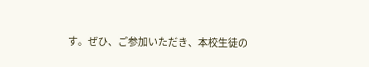す。ぜひ、ご参加いただき、本校生徒の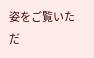姿をご覧いただ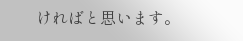ければと思います。